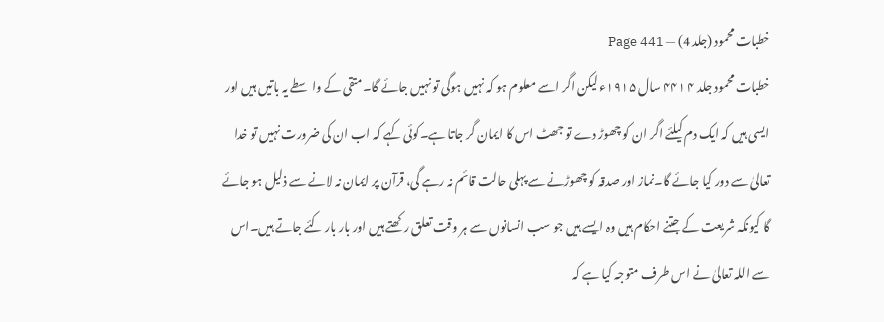خطبات محمود (جلد 4) — Page 441
خطبات محمود جلد ۴ ۴۴۱ سال ۱۹۱۵ء لیکن اگر اسے معلوم ہو کہ نہیں ہوگی تو نہیں جائے گا۔متقی کے واسطے یہ باتیں ہیں اور ایسی ہیں کہ ایک دم کیلئے اگر ان کو چھوڑ دے تو جھٹ اس کا ایمان گر جاتا ہے۔کوئی کہے کہ اب ان کی ضرورت نہیں تو خدا تعالیٰ سے دور کیا جائے گا۔نماز اور صدقہ کو چھوڑنے سے پہلی حالت قائم نہ رہے گی، قرآن پر ایمان نہ لانے سے ذلیل ہو جائے گا کیونکہ شریعت کے جتنے احکام ہیں وہ ایسے ہیں جو سب انسانوں سے ہر وقت تعلق رکھتے ہیں اور بار بار کئے جاتے ہیں۔اس سے اللہ تعالیٰ نے اس طرف متوجہ کیا ہے کہ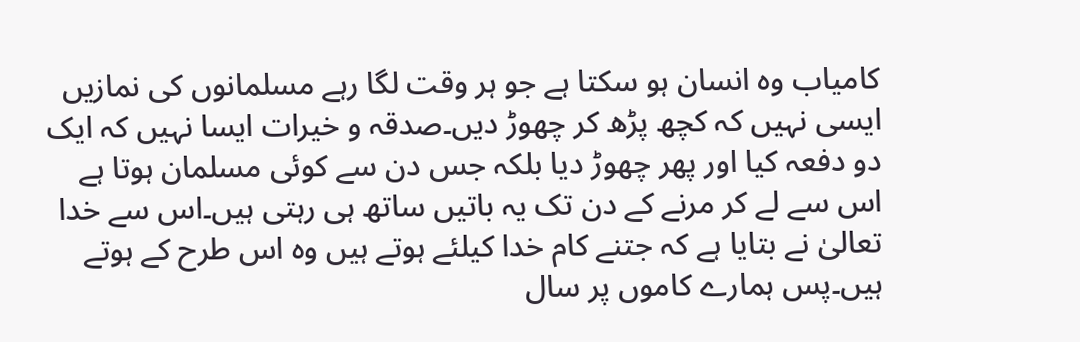کامیاب وہ انسان ہو سکتا ہے جو ہر وقت لگا رہے مسلمانوں کی نمازیں ایسی نہیں کہ کچھ پڑھ کر چھوڑ دیں۔صدقہ و خیرات ایسا نہیں کہ ایک دو دفعہ کیا اور پھر چھوڑ دیا بلکہ جس دن سے کوئی مسلمان ہوتا ہے اس سے لے کر مرنے کے دن تک یہ باتیں ساتھ ہی رہتی ہیں۔اس سے خدا تعالیٰ نے بتایا ہے کہ جتنے کام خدا کیلئے ہوتے ہیں وہ اس طرح کے ہوتے ہیں۔پس ہمارے کاموں پر سال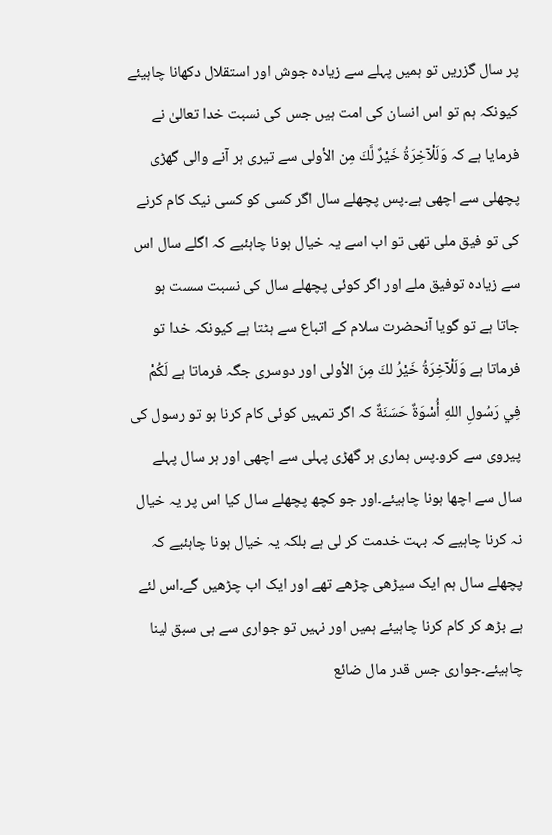پر سال گزریں تو ہمیں پہلے سے زیادہ جوش اور استقلال دکھانا چاہیئے کیونکہ ہم تو اس انسان کی امت ہیں جس کی نسبت خدا تعالیٰ نے فرمایا ہے کہ وَلَلْآخِرَةُ خَيْرٌ لَّكَ مِن الأولى سے تیری ہر آنے والی گھڑی پچھلی سے اچھی ہے۔پس پچھلے سال اگر کسی کو کسی نیک کام کرنے کی تو فیق ملی تھی تو اب اسے یہ خیال ہونا چاہئیے کہ اگلے سال اس سے زیادہ توفیق ملے اور اگر کوئی پچھلے سال کی نسبت سست ہو جاتا ہے تو گویا آنحضرت سلام کے اتباع سے ہٹتا ہے کیونکہ خدا تو فرماتا ہے وَلَلْآخِرَةُ خَيْرُ لكَ مِنَ الأولى اور دوسری جگہ فرماتا ہے لَكُمْ فِي رَسُولِ اللهِ أُسْوَةٌ حَسَنَةٌ کہ اگر تمہیں کوئی کام کرنا ہو تو رسول کی پیروی سے کرو۔پس ہماری ہر گھڑی پہلی سے اچھی اور ہر سال پہلے سال سے اچھا ہونا چاہیئے۔اور جو کچھ پچھلے سال کیا اس پر یہ خیال نہ کرنا چاہیے کہ بہت خدمت کر لی ہے بلکہ یہ خیال ہونا چاہئیے کہ پچھلے سال ہم ایک سیڑھی چڑھے تھے اور ایک اب چڑھیں گے۔اس لئے ہے بڑھ کر کام کرنا چاہیئے ہمیں اور نہیں تو جواری سے ہی سبق لینا چاہیئے۔جواری جس قدر مال ضائع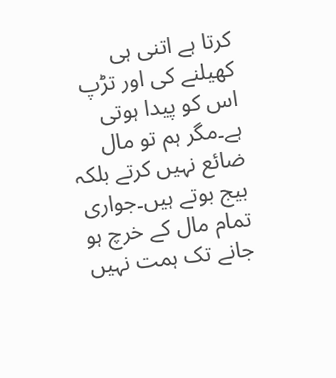کرتا ہے اتنی ہی کھیلنے کی اور تڑپ اس کو پیدا ہوتی ہے۔مگر ہم تو مال ضائع نہیں کرتے بلکہ بیج بوتے ہیں۔جواری تمام مال کے خرچ ہو جانے تک ہمت نہیں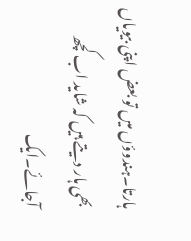ہارتا۔ہندوؤں میں تو بعض اپنی بیویاں بھی ہار دیتے ہیں کہ شاید اب کچھ آجائے۔ایک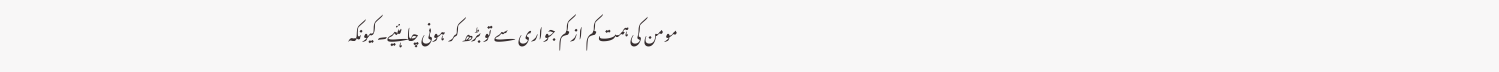مومن کی ہمت کم از کم جواری سے تو بڑھ کر ہونی چاہئیے۔کیونکہ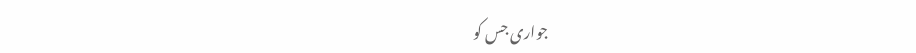جواری جس کو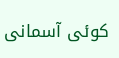کوئی آسمانی